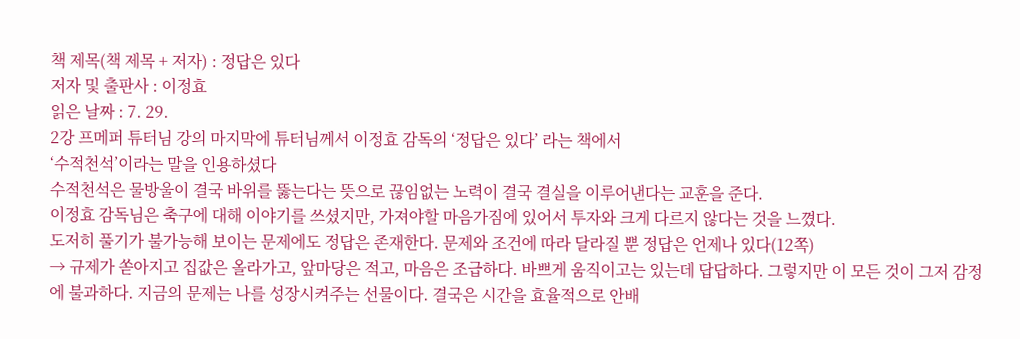책 제목(책 제목 + 저자) : 정답은 있다
저자 및 출판사 : 이정효
읽은 날짜 : 7. 29.
2강 프메퍼 튜터님 강의 마지막에 튜터님께서 이정효 감독의 ‘정답은 있다’ 라는 책에서
‘수적천석’이라는 말을 인용하셨다
수적천석은 물방울이 결국 바위를 뚫는다는 뜻으로 끊임없는 노력이 결국 결실을 이루어낸다는 교훈을 준다.
이정효 감독님은 축구에 대해 이야기를 쓰셨지만, 가져야할 마음가짐에 있어서 투자와 크게 다르지 않다는 것을 느꼈다.
도저히 풀기가 불가능해 보이는 문제에도 정답은 존재한다. 문제와 조건에 따라 달라질 뿐 정답은 언제나 있다(12쪽)
→ 규제가 쏟아지고 집값은 올라가고, 앞마당은 적고, 마음은 조급하다. 바쁘게 움직이고는 있는데 답답하다. 그렇지만 이 모든 것이 그저 감정에 불과하다. 지금의 문제는 나를 성장시켜주는 선물이다. 결국은 시간을 효율적으로 안배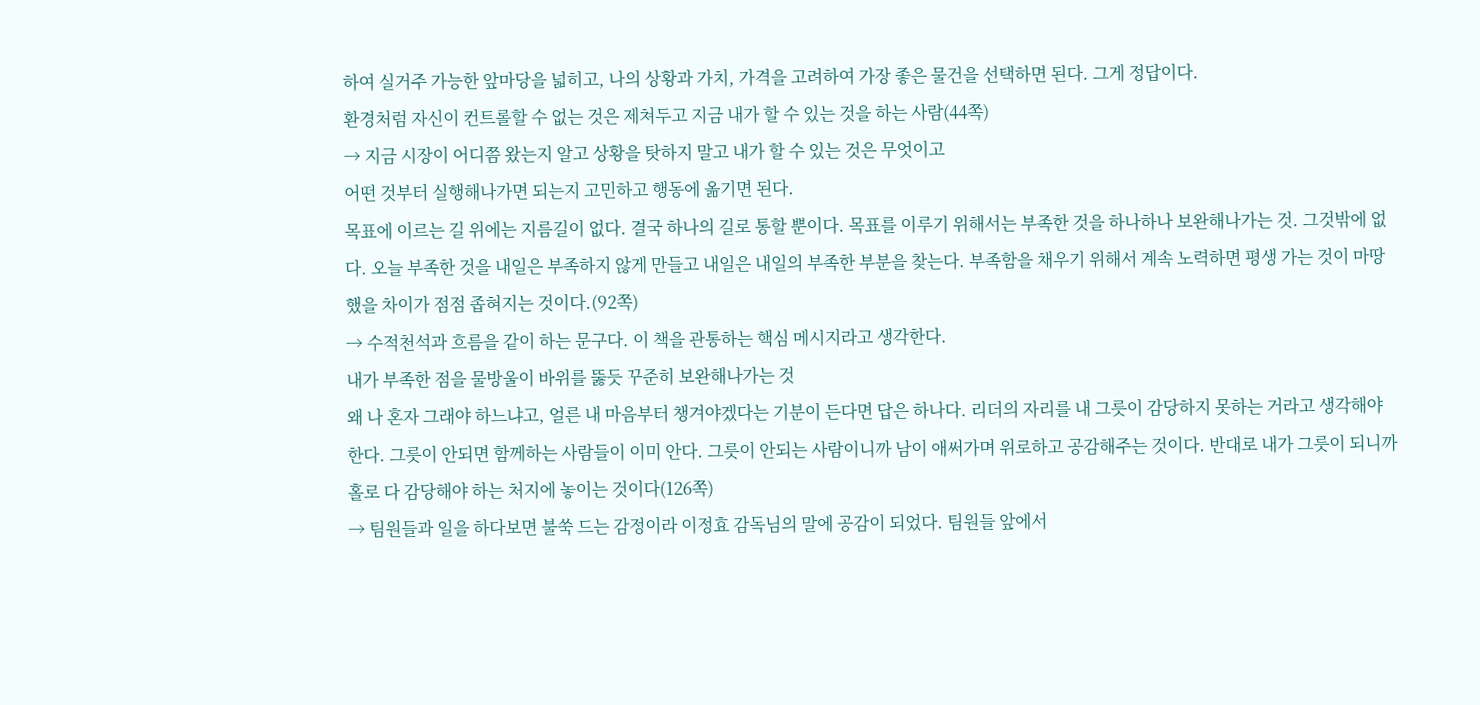하여 실거주 가능한 앞마당을 넓히고, 나의 상황과 가치, 가격을 고려하여 가장 좋은 물건을 선택하면 된다. 그게 정답이다.
환경처럼 자신이 컨트롤할 수 없는 것은 제쳐두고 지금 내가 할 수 있는 것을 하는 사람(44쪽)
→ 지금 시장이 어디쯤 왔는지 알고 상황을 탓하지 말고 내가 할 수 있는 것은 무엇이고
어떤 것부터 실행해나가면 되는지 고민하고 행동에 옮기면 된다.
목표에 이르는 길 위에는 지름길이 없다. 결국 하나의 길로 통할 뿐이다. 목표를 이루기 위해서는 부족한 것을 하나하나 보완해나가는 것. 그것밖에 없다. 오늘 부족한 것을 내일은 부족하지 않게 만들고 내일은 내일의 부족한 부분을 찾는다. 부족함을 채우기 위해서 계속 노력하면 평생 가는 것이 마땅했을 차이가 점점 좁혀지는 것이다.(92쪽)
→ 수적천석과 흐름을 같이 하는 문구다. 이 책을 관통하는 핵심 메시지라고 생각한다.
내가 부족한 점을 물방울이 바위를 뚫듯 꾸준히 보완해나가는 것
왜 나 혼자 그래야 하느냐고, 얼른 내 마음부터 챙겨야겠다는 기분이 든다면 답은 하나다. 리더의 자리를 내 그릇이 감당하지 못하는 거라고 생각해야 한다. 그릇이 안되면 함께하는 사람들이 이미 안다. 그릇이 안되는 사람이니까 남이 애써가며 위로하고 공감해주는 것이다. 반대로 내가 그릇이 되니까 홀로 다 감당해야 하는 처지에 놓이는 것이다(126쪽)
→ 팀원들과 일을 하다보면 불쑥 드는 감정이라 이정효 감독님의 말에 공감이 되었다. 팀원들 앞에서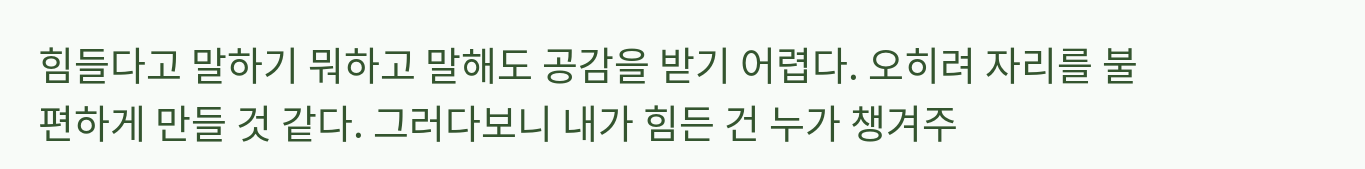힘들다고 말하기 뭐하고 말해도 공감을 받기 어렵다. 오히려 자리를 불편하게 만들 것 같다. 그러다보니 내가 힘든 건 누가 챙겨주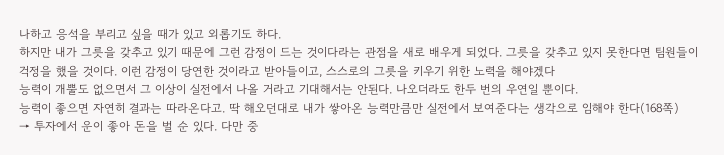나하고 응석을 부리고 싶을 때가 있고 외롭기도 하다.
하지만 내가 그릇을 갖추고 있기 때문에 그런 감정이 드는 것이다라는 관점을 새로 배우게 되었다. 그릇을 갖추고 있지 못한다면 팀원들이 걱정을 했을 것이다. 이런 감정이 당연한 것이라고 받아들이고, 스스로의 그릇을 키우기 위한 노력을 해야겠다
능력이 개뿔도 없으면서 그 이상이 실전에서 나올 거라고 기대해서는 안된다. 나오더라도 한두 번의 우연일 뿐이다.
능력이 좋으면 자연히 결과는 따라온다고. 딱 해오던대로 내가 쌓아온 능력만큼만 실전에서 보여준다는 생각으로 임해야 한다(168쪽)
→ 투자에서 운이 좋아 돈을 벌 순 있다. 다만 중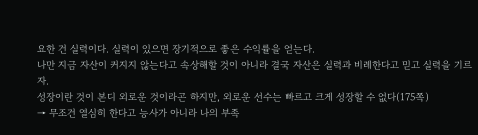요한 건 실력이다. 실력이 있으면 장기적으로 좋은 수익률을 얻는다.
나만 지금 자산이 커지지 않는다고 속상해할 것이 아니라 결국 자산은 실력과 비례한다고 믿고 실력을 기르자.
성장이란 것이 본디 외로운 것이라곤 하지만, 외로운 선수는 빠르고 크게 성장할 수 없다(175쪽)
→ 무조건 열심히 한다고 능사가 아니라 나의 부족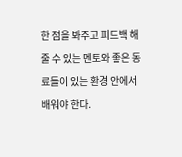한 점을 봐주고 피드백 해줄 수 있는 멘토와 좋은 동료들이 있는 환경 안에서 배워야 한다.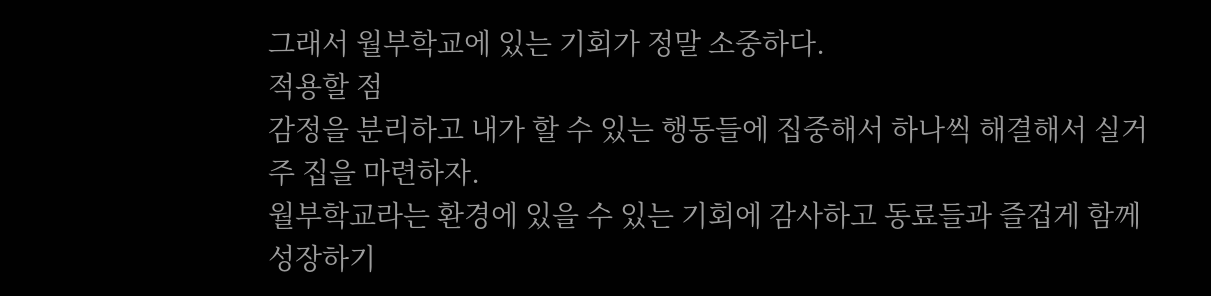그래서 월부학교에 있는 기회가 정말 소중하다.
적용할 점
감정을 분리하고 내가 할 수 있는 행동들에 집중해서 하나씩 해결해서 실거주 집을 마련하자.
월부학교라는 환경에 있을 수 있는 기회에 감사하고 동료들과 즐겁게 함께 성장하기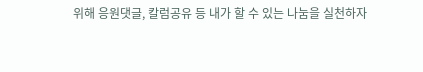위해 응원댓글, 칼럼공유 등 내가 할 수 있는 나눔을 실천하자